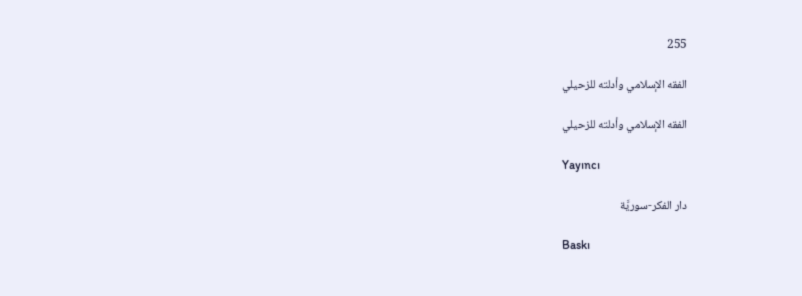255

الفقه الإسلامي وأدلته للزحيلي

الفقه الإسلامي وأدلته للزحيلي

Yayıncı

دار الفكر-سوريَّة

Baskı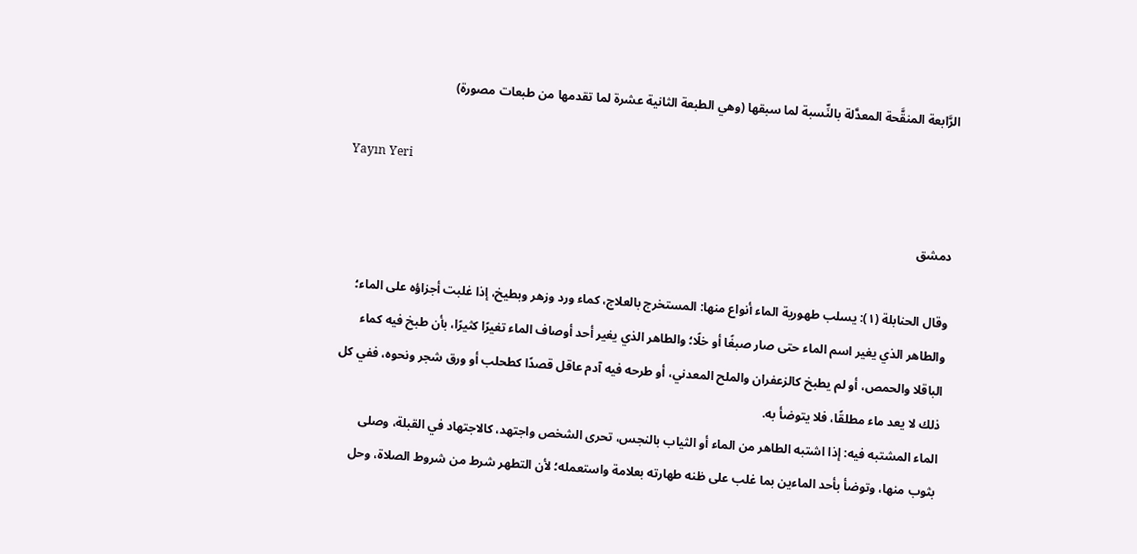الرَّابعة المنقَّحة المعدَّلة بالنِّسبة لما سبقها (وهي الطبعة الثانية عشرة لما تقدمها من طبعات مصورة)

Yayın Yeri

دمشق

وقال الحنابلة (١): يسلب طهورية الماء أنواع منها: المستخرج بالعلاج، كماء ورد وزهر وبطيخ، إذا غلبت أجزاؤه على الماء؛ والطاهر الذي يغير اسم الماء حتى صار صبغًا أو خلًا؛ والطاهر الذي يغير أحد أوصاف الماء تغيرًا كثيرًا، بأن طبخ فيه كماء الباقلا والحمص، أو لم يطبخ كالزعفران والملح المعدني، أو طرحه فيه آدم عاقل قصدًا كطحلب أو ورق شجر ونحوه، ففي كل ذلك لا يعد ماء مطلقًا، فلا يتوضأ به.
الماء المشتبه فيه: إذا اشتبه الطاهر من الماء أو الثياب بالنجس، تحرى الشخص واجتهد، كالاجتهاد في القبلة، وصلى بثوب منها، وتوضأ بأحد الماءين بما غلب على ظنه طهارته بعلامة واستعمله؛ لأن التطهر شرط من شروط الصلاة، وحل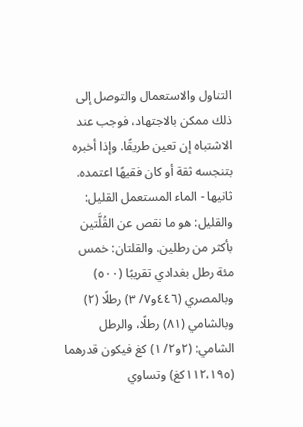التناول والاستعمال والتوصل إلى ذلك ممكن بالاجتهاد، فوجب عند الاشتباه إن تعين طريقًا. وإذا أخبره بتنجسه ثقة أو كان فقيهًا اعتمده.
ثانيها - الماء المستعمل القليل:
والقليل: هو ما نقص عن القُلَّتين بأكثر من رطلين. والقلتان: خمس مئة رطل بغدادي تقريبًا (٥٠٠) وبالمصري (٤٤٦و٧/ ٣) رطلًا (٢) وبالشامي (٨١) رطلًا، والرطل الشامي: (٢و٢/ ١) كغ فيكون قدرهما (١١٢،١٩٥كغ) وتساوي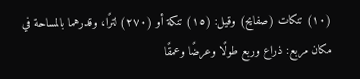(١٠) تنكات (صفايح) وقيل: (١٥) تنكة أو (٢٧٠) لترًا، وقدرهما بالمساحة في مكان مربع: ذراع وربع طولًا وعرضًا وعمقًا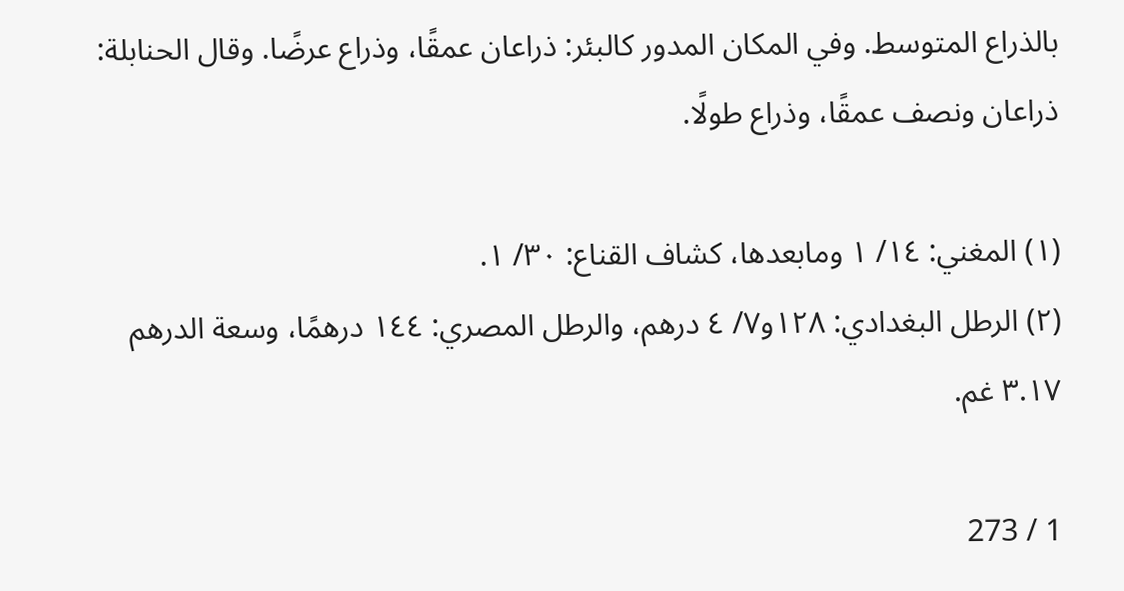بالذراع المتوسط. وفي المكان المدور كالبئر: ذراعان عمقًا، وذراع عرضًا. وقال الحنابلة: ذراعان ونصف عمقًا، وذراع طولًا.

(١) المغني: ١٤/ ١ ومابعدها، كشاف القناع: ٣٠/ ١.
(٢) الرطل البغدادي: ١٢٨و٧/ ٤ درهم، والرطل المصري: ١٤٤ درهمًا، وسعة الدرهم ٣.١٧ غم.

1 / 273